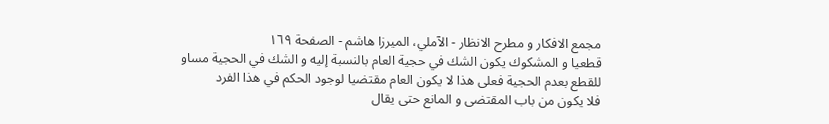مجمع الافكار و مطرح الانظار - الآملي، الميرزا هاشم - الصفحة ١٦٩
قطعيا و المشكوك يكون الشك في حجية العام بالنسبة إليه و الشك في الحجية مساو
للقطع بعدم الحجية فعلى هذا لا يكون العام مقتضيا لوجود الحكم في هذا الفرد
فلا يكون من باب المقتضى و المانع حتى يقال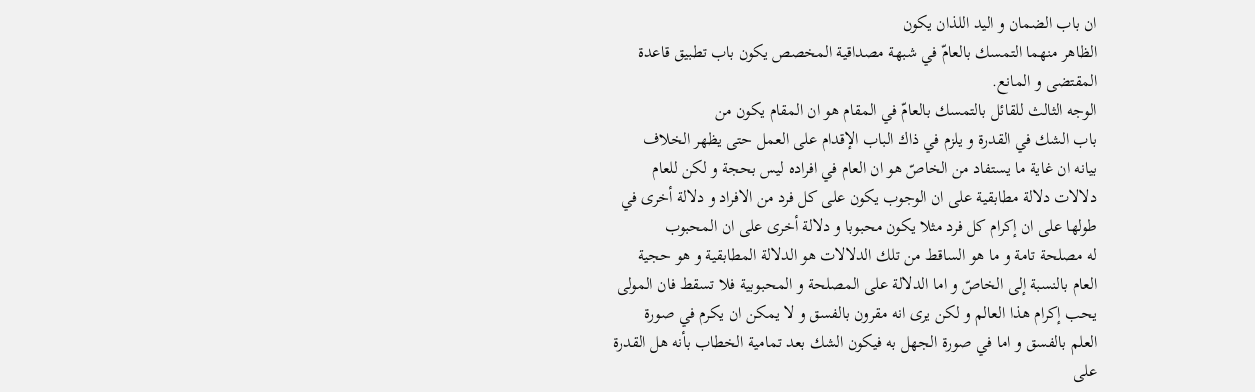ان باب الضمان و اليد اللذان يكون
الظاهر منهما التمسك بالعامّ في شبهة مصداقية المخصص يكون باب تطبيق قاعدة
المقتضى و المانع.
الوجه الثالث للقائل بالتمسك بالعامّ في المقام هو ان المقام يكون من
باب الشك في القدرة و يلزم في ذاك الباب الإقدام على العمل حتى يظهر الخلاف
بيانه ان غاية ما يستفاد من الخاصّ هو ان العام في افراده ليس بحجة و لكن للعام
دلالات دلالة مطابقية على ان الوجوب يكون على كل فرد من الافراد و دلالة أخرى في
طولها على ان إكرام كل فرد مثلا يكون محبوبا و دلالة أخرى على ان المحبوب
له مصلحة تامة و ما هو الساقط من تلك الدلالات هو الدلالة المطابقية و هو حجية
العام بالنسبة إلى الخاصّ و اما الدلالة على المصلحة و المحبوبية فلا تسقط فان المولى
يحب إكرام هذا العالم و لكن يرى انه مقرون بالفسق و لا يمكن ان يكرم في صورة
العلم بالفسق و اما في صورة الجهل به فيكون الشك بعد تمامية الخطاب بأنه هل القدرة
على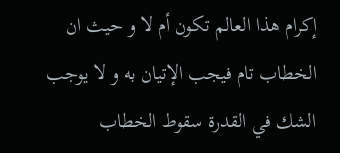إكرام هذا العالم تكون أم لا و حيث ان الخطاب تام فيجب الإتيان به و لا يوجب
الشك في القدرة سقوط الخطاب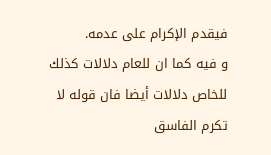فيقدم الإكرام على عدمه.
و فيه كما ان للعام دلالات كذلك للخاص دلالات أيضا فان قوله لا تكرم الفاسق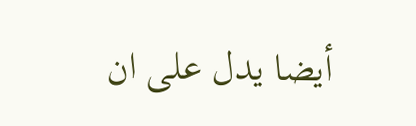أيضا يدل على ان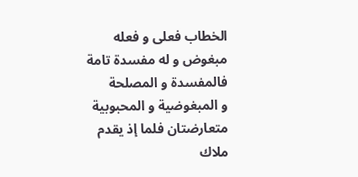الخطاب فعلى و فعله مبغوض و له مفسدة تامة فالمفسدة و المصلحة
و المبغوضية و المحبوبية متعارضتان فلما إذ يقدم ملاك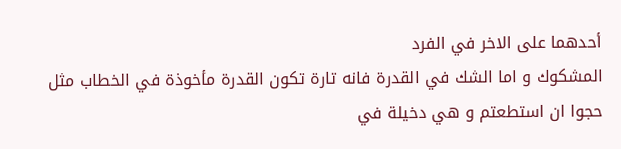أحدهما على الاخر في الفرد
المشكوك و اما الشك في القدرة فانه تارة تكون القدرة مأخوذة في الخطاب مثل
حجوا ان استطعتم و هي دخيلة في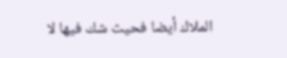الملاك أيضا فحيث شك فيها لا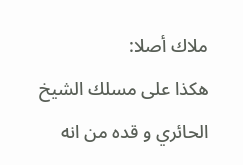ملاك أصلا:
هكذا على مسلك الشيخ الحائري و قده من انه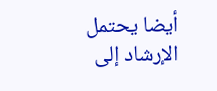أيضا يحتمل الإرشاد إلى